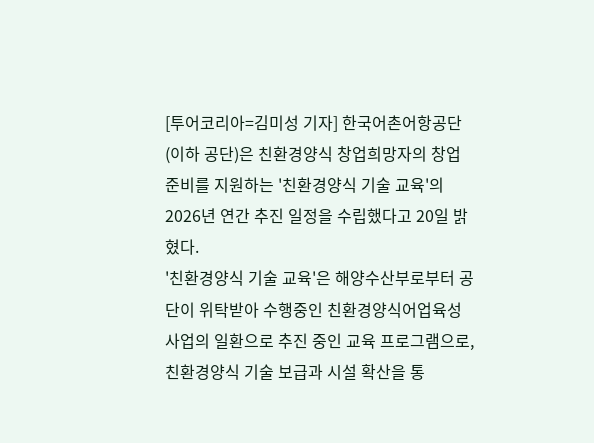[투어코리아=김미성 기자] 한국어촌어항공단(이하 공단)은 친환경양식 창업희망자의 창업 준비를 지원하는 '친환경양식 기술 교육'의 2026년 연간 추진 일정을 수립했다고 20일 밝혔다.
'친환경양식 기술 교육'은 해양수산부로부터 공단이 위탁받아 수행중인 친환경양식어업육성 사업의 일환으로 추진 중인 교육 프로그램으로, 친환경양식 기술 보급과 시설 확산을 통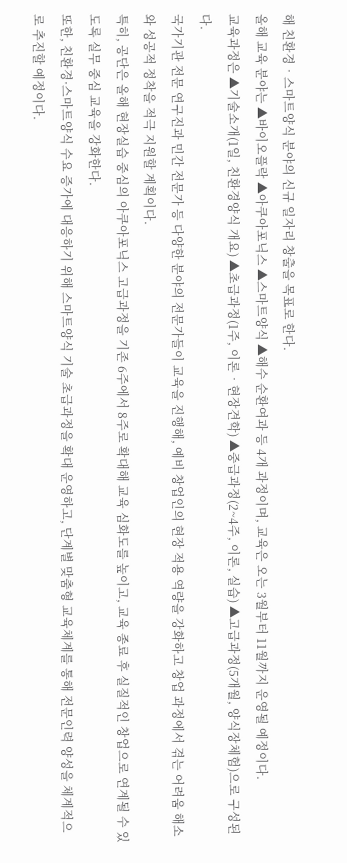해 친환경‧스마트양식 분야의 신규 일자리 창출을 목표로 한다.
올해 교육 분야는 ▲바이오플락 ▲아쿠아포닉스 ▲스마트양식 ▲해수 순환여과 등 4개 과정이며, 교육은 오는 3월부터 11월까지 운영될 예정이다.
교육과정은 ▲기술소개(1일, 친환경양식 개요) ▲초급과정(1주, 이론‧현장견학) ▲중급과정(2~4주, 이론, 실습) ▲고급과정(5개월, 양식장체험)으로 구성된다.
국가기관 전문 연구진과 민간 전문가 등 다양한 분야의 전문가들이 교육을 진행해, 예비 창업인의 현장 적용 역량을 강화하고 창업 과정에서 겪는 어려움 해소와 성공적 정착을 적극 지원할 계획이다.
특히, 공단은 올해 현장실습 중심의 아쿠아포닉스 고급과정을 기존 6주에서 8주로 확대해 교육 심화도를 높이고, 교육 종료 후 실질적인 창업으로 연계될 수 있도록 실무 중심 교육을 강화한다.
또한, 친환경·스마트양식 수요 증가에 대응하기 위해 스마트양식 기술 초급과정을 확대 운영하고, 단계별 맞춤형 교육체계를 통해 전문인력 양성을 체계적으로 추진할 예정이다.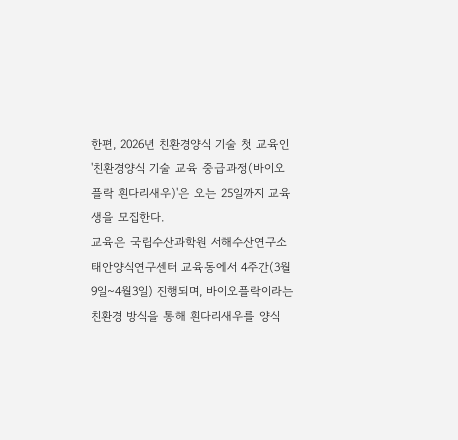한편, 2026년 친환경양식 기술 첫 교육인 '친환경양식 기술 교육 중급과정(바이오플락 흰다리새우)'은 오는 25일까지 교육생을 모집한다.
교육은 국립수산과학원 서해수산연구소 태안양식연구센터 교육동에서 4주간(3월9일~4월3일) 진행되며, 바이오플락이라는 친환경 방식을 통해 흰다리새우를 양식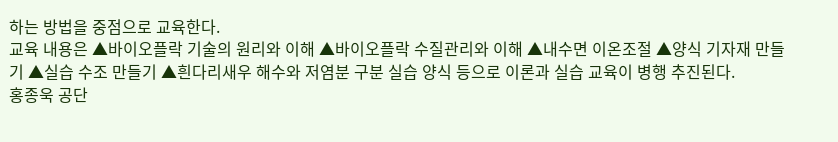하는 방법을 중점으로 교육한다.
교육 내용은 ▲바이오플락 기술의 원리와 이해 ▲바이오플락 수질관리와 이해 ▲내수면 이온조절 ▲양식 기자재 만들기 ▲실습 수조 만들기 ▲흰다리새우 해수와 저염분 구분 실습 양식 등으로 이론과 실습 교육이 병행 추진된다.
홍종욱 공단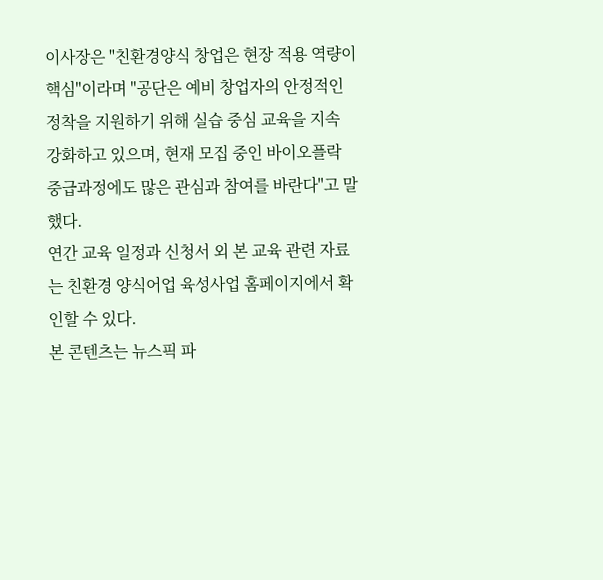이사장은 "친환경양식 창업은 현장 적용 역량이 핵심"이라며 "공단은 예비 창업자의 안정적인 정착을 지원하기 위해 실습 중심 교육을 지속 강화하고 있으며, 현재 모집 중인 바이오플락 중급과정에도 많은 관심과 참여를 바란다"고 말했다.
연간 교육 일정과 신청서 외 본 교육 관련 자료는 친환경 양식어업 육성사업 홈페이지에서 확인할 수 있다.
본 콘텐츠는 뉴스픽 파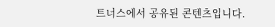트너스에서 공유된 콘텐츠입니다.